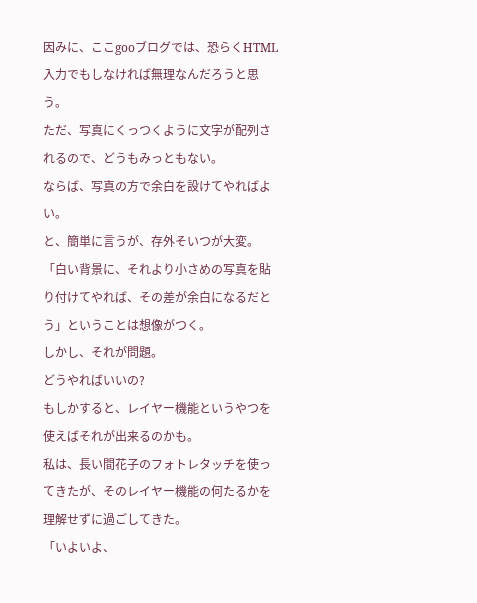因みに、ここgooブログでは、恐らくHTML入力でもしなければ無理なんだろうと思う。
ただ、写真にくっつくように文字が配列されるので、どうもみっともない。
ならば、写真の方で余白を設けてやればよい。
と、簡単に言うが、存外そいつが大変。
「白い背景に、それより小さめの写真を貼り付けてやれば、その差が余白になるだとう」ということは想像がつく。
しかし、それが問題。
どうやればいいの?
もしかすると、レイヤー機能というやつを使えばそれが出来るのかも。
私は、長い間花子のフォトレタッチを使ってきたが、そのレイヤー機能の何たるかを理解せずに過ごしてきた。
「いよいよ、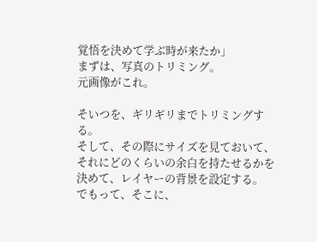覚悟を決めて学ぶ時が来たか」
まずは、写真のトリミング。
元画像がこれ。

そいつを、ギリギリまでトリミングする。
そして、その際にサイズを見ておいて、それにどのくらいの余白を持たせるかを決めて、レイヤーの背景を設定する。
でもって、そこに、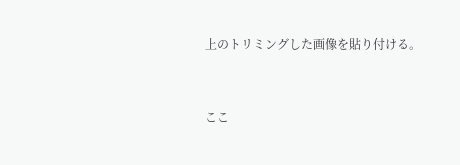上のトリミングした画像を貼り付ける。


ここ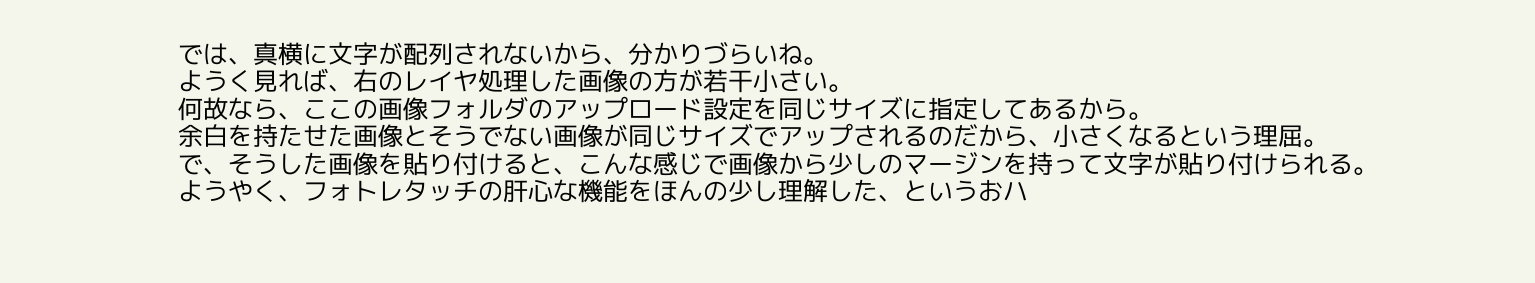では、真横に文字が配列されないから、分かりづらいね。
ようく見れば、右のレイヤ処理した画像の方が若干小さい。
何故なら、ここの画像フォルダのアップロード設定を同じサイズに指定してあるから。
余白を持たせた画像とそうでない画像が同じサイズでアップされるのだから、小さくなるという理屈。
で、そうした画像を貼り付けると、こんな感じで画像から少しのマージンを持って文字が貼り付けられる。
ようやく、フォトレタッチの肝心な機能をほんの少し理解した、というおハ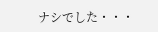ナシでした・・・